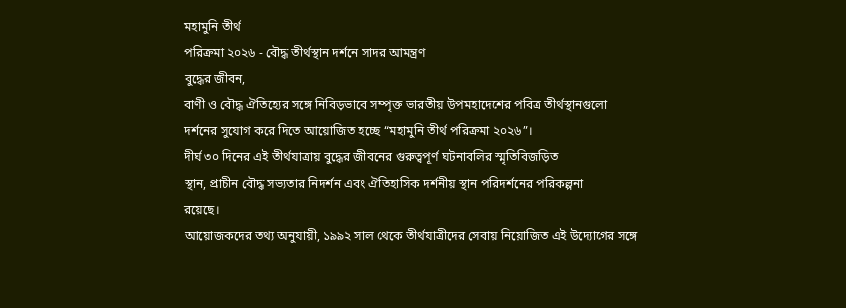মহামুনি তীর্থ
পরিক্রমা ২০২৬ - বৌদ্ধ তীর্থস্থান দর্শনে সাদর আমন্ত্রণ
বুদ্ধের জীবন,
বাণী ও বৌদ্ধ ঐতিহ্যের সঙ্গে নিবিড়ভাবে সম্পৃক্ত ভারতীয় উপমহাদেশের পবিত্র তীর্থস্থানগুলো
দর্শনের সুযোগ করে দিতে আয়োজিত হচ্ছে “মহামুনি তীর্থ পরিক্রমা ২০২৬”।
দীর্ঘ ৩০ দিনের এই তীর্থযাত্রায় বুদ্ধের জীবনের গুরুত্বপূর্ণ ঘটনাবলির স্মৃতিবিজড়িত
স্থান, প্রাচীন বৌদ্ধ সভ্যতার নিদর্শন এবং ঐতিহাসিক দর্শনীয় স্থান পরিদর্শনের পরিকল্পনা
রয়েছে।
আয়োজকদের তথ্য অনুযায়ী, ১৯৯২ সাল থেকে তীর্থযাত্রীদের সেবায় নিয়োজিত এই উদ্যোগের সঙ্গে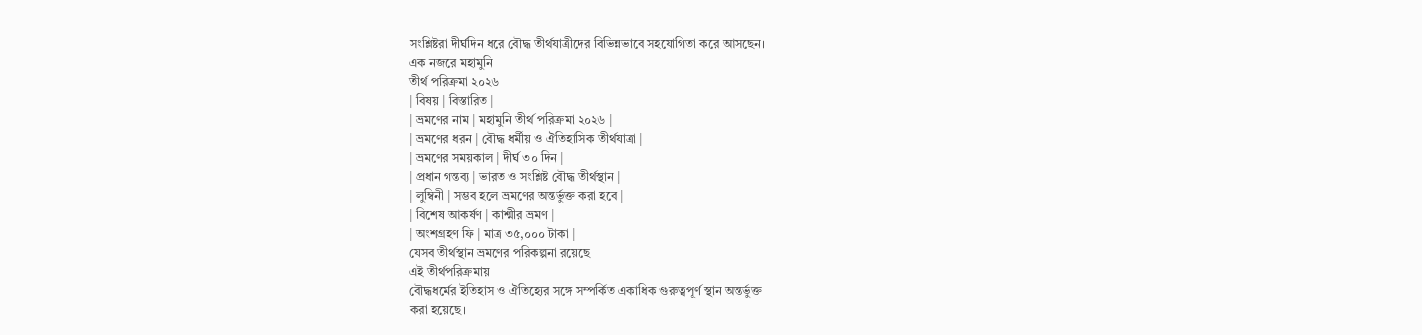সংশ্লিষ্টরা দীর্ঘদিন ধরে বৌদ্ধ তীর্থযাত্রীদের বিভিন্নভাবে সহযোগিতা করে আসছেন।
এক নজরে মহামুনি
তীর্থ পরিক্রমা ২০২৬
| বিষয় | বিস্তারিত |
| ভ্রমণের নাম | মহামুনি তীর্থ পরিক্রমা ২০২৬ |
| ভ্রমণের ধরন | বৌদ্ধ ধর্মীয় ও ঐতিহাসিক তীর্থযাত্রা |
| ভ্রমণের সময়কাল | দীর্ঘ ৩০ দিন |
| প্রধান গন্তব্য | ভারত ও সংশ্লিষ্ট বৌদ্ধ তীর্থস্থান |
| লুম্বিনী | সম্ভব হলে ভ্রমণের অন্তর্ভুক্ত করা হবে |
| বিশেষ আকর্ষণ | কাশ্মীর ভ্রমণ |
| অংশগ্রহণ ফি | মাত্র ৩৫,০০০ টাকা |
যেসব তীর্থস্থান ভ্রমণের পরিকল্পনা রয়েছে
এই তীর্থপরিক্রমায়
বৌদ্ধধর্মের ইতিহাস ও ঐতিহ্যের সঙ্গে সম্পর্কিত একাধিক গুরুত্বপূর্ণ স্থান অন্তর্ভুক্ত
করা হয়েছে।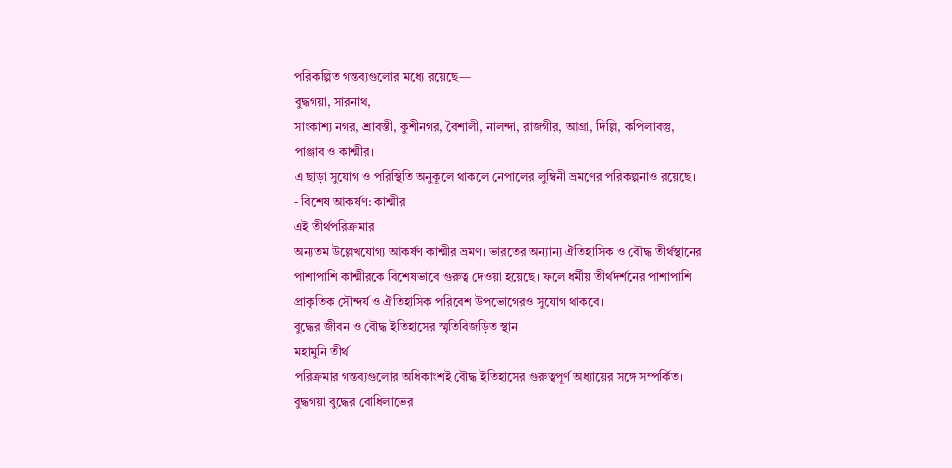পরিকল্পিত গন্তব্যগুলোর মধ্যে রয়েছে—
বুদ্ধগয়া, সারনাথ,
সাংকাশ্য নগর, শ্রাবস্তী, কুশীনগর, বৈশালী, নালন্দা, রাজগীর, আগ্রা, দিল্লি, কপিলাবস্তু,
পাঞ্জাব ও কাশ্মীর।
এ ছাড়া সুযোগ ও পরিস্থিতি অনুকূলে থাকলে নেপালের লুম্বিনী ভ্রমণের পরিকল্পনাও রয়েছে।
- বিশেষ আকর্ষণ: কাশ্মীর
এই তীর্থপরিক্রমার
অন্যতম উল্লেখযোগ্য আকর্ষণ কাশ্মীর ভ্রমণ। ভারতের অন্যান্য ঐতিহাসিক ও বৌদ্ধ তীর্থস্থানের
পাশাপাশি কাশ্মীরকে বিশেষভাবে গুরুত্ব দেওয়া হয়েছে। ফলে ধর্মীয় তীর্থদর্শনের পাশাপাশি
প্রাকৃতিক সৌন্দর্য ও ঐতিহাসিক পরিবেশ উপভোগেরও সুযোগ থাকবে।
বুদ্ধের জীবন ও বৌদ্ধ ইতিহাসের স্মৃতিবিজড়িত স্থান
মহামুনি তীর্থ
পরিক্রমার গন্তব্যগুলোর অধিকাংশই বৌদ্ধ ইতিহাসের গুরুত্বপূর্ণ অধ্যায়ের সঙ্গে সম্পর্কিত।
বুদ্ধগয়া বুদ্ধের বোধিলাভের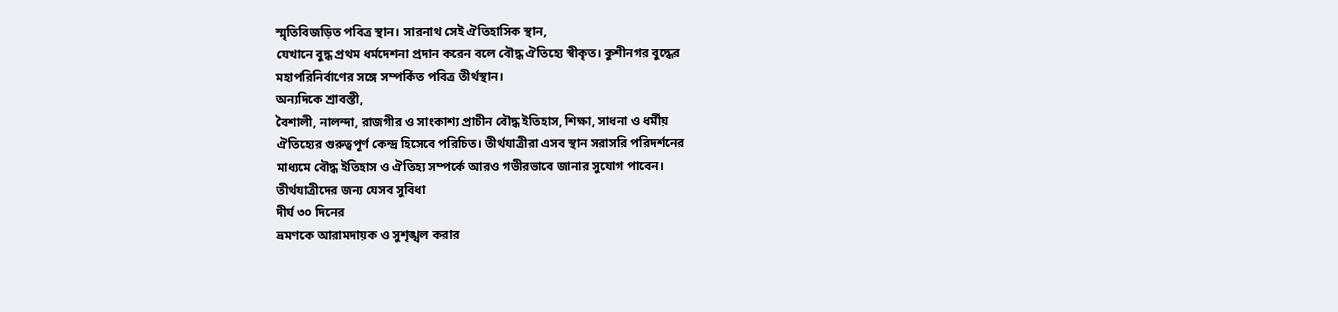স্মৃতিবিজড়িত পবিত্র স্থান। সারনাথ সেই ঐতিহাসিক স্থান,
যেখানে বুদ্ধ প্রথম ধর্মদেশনা প্রদান করেন বলে বৌদ্ধ ঐতিহ্যে স্বীকৃত। কুশীনগর বুদ্ধের
মহাপরিনির্বাণের সঙ্গে সম্পর্কিত পবিত্র তীর্থস্থান।
অন্যদিকে শ্রাবস্তী,
বৈশালী, নালন্দা, রাজগীর ও সাংকাশ্য প্রাচীন বৌদ্ধ ইতিহাস, শিক্ষা, সাধনা ও ধর্মীয়
ঐতিহ্যের গুরুত্বপূর্ণ কেন্দ্র হিসেবে পরিচিত। তীর্থযাত্রীরা এসব স্থান সরাসরি পরিদর্শনের
মাধ্যমে বৌদ্ধ ইতিহাস ও ঐতিহ্য সম্পর্কে আরও গভীরভাবে জানার সুযোগ পাবেন।
তীর্থযাত্রীদের জন্য যেসব সুবিধা
দীর্ঘ ৩০ দিনের
ভ্রমণকে আরামদায়ক ও সুশৃঙ্খল করার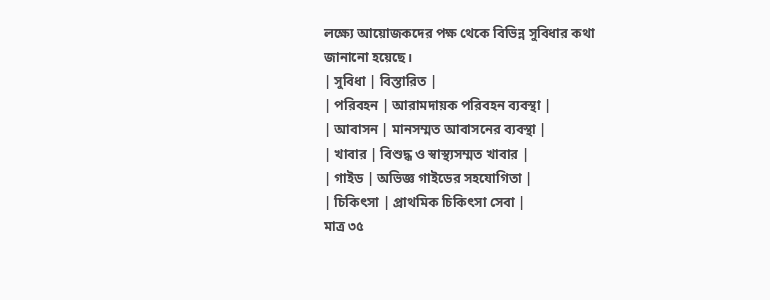লক্ষ্যে আয়োজকদের পক্ষ থেকে বিভিন্ন সুবিধার কথা
জানানো হয়েছে।
| সুবিধা | বিস্তারিত |
| পরিবহন | আরামদায়ক পরিবহন ব্যবস্থা |
| আবাসন | মানসম্মত আবাসনের ব্যবস্থা |
| খাবার | বিশুদ্ধ ও স্বাস্থ্যসম্মত খাবার |
| গাইড | অভিজ্ঞ গাইডের সহযোগিতা |
| চিকিৎসা | প্রাথমিক চিকিৎসা সেবা |
মাত্র ৩৫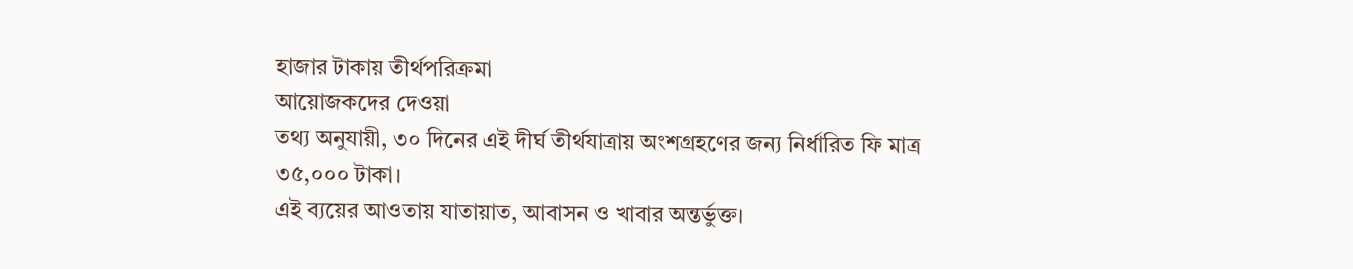হাজার টাকায় তীর্থপরিক্রমা
আয়োজকদের দেওয়া
তথ্য অনুযায়ী, ৩০ দিনের এই দীর্ঘ তীর্থযাত্রায় অংশগ্রহণের জন্য নির্ধারিত ফি মাত্র
৩৫,০০০ টাকা।
এই ব্যয়ের আওতায় যাতায়াত, আবাসন ও খাবার অন্তর্ভুক্ত।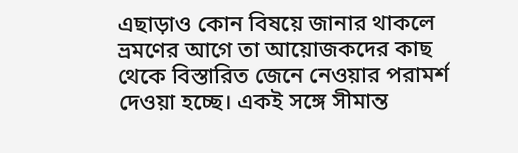এছাড়াও কোন বিষয়ে জানার থাকলে ভ্রমণের আগে তা আয়োজকদের কাছ থেকে বিস্তারিত জেনে নেওয়ার পরামর্শ দেওয়া হচ্ছে। একই সঙ্গে সীমান্ত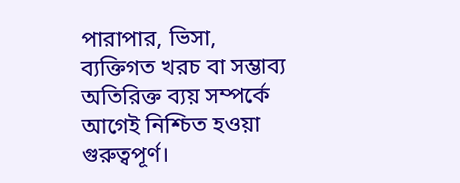পারাপার, ভিসা, ব্যক্তিগত খরচ বা সম্ভাব্য অতিরিক্ত ব্যয় সম্পর্কে আগেই নিশ্চিত হওয়া গুরুত্বপূর্ণ।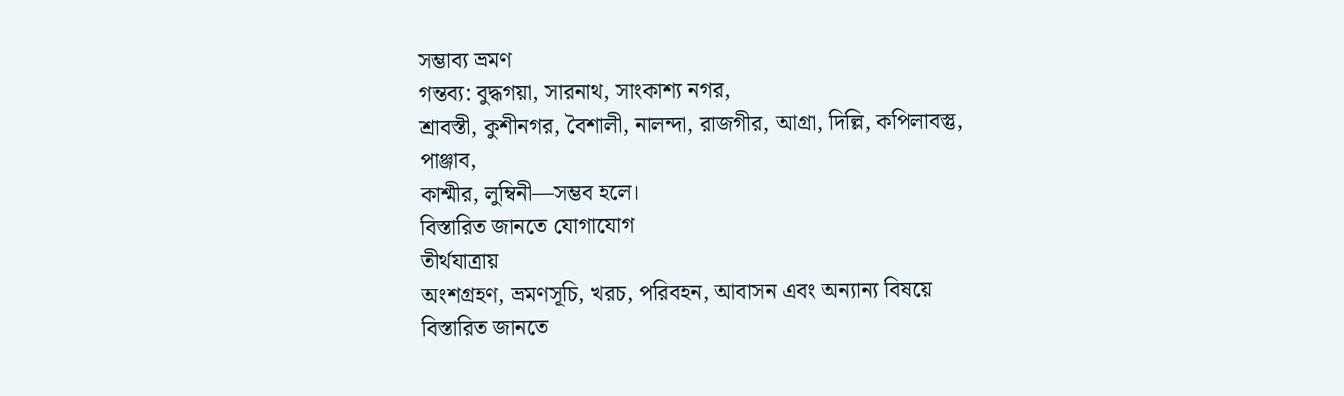সম্ভাব্য ভ্রমণ
গন্তব্য: বুদ্ধগয়া, সারনাথ, সাংকাশ্য নগর,
শ্রাবস্তী, কুশীনগর, বৈশালী, নালন্দা, রাজগীর, আগ্রা, দিল্লি, কপিলাবস্তু, পাঞ্জাব,
কাশ্মীর, লুম্বিনী—সম্ভব হলে।
বিস্তারিত জানতে যোগাযোগ
তীর্থযাত্রায়
অংশগ্রহণ, ভ্রমণসূচি, খরচ, পরিবহন, আবাসন এবং অন্যান্য বিষয়ে বিস্তারিত জানতে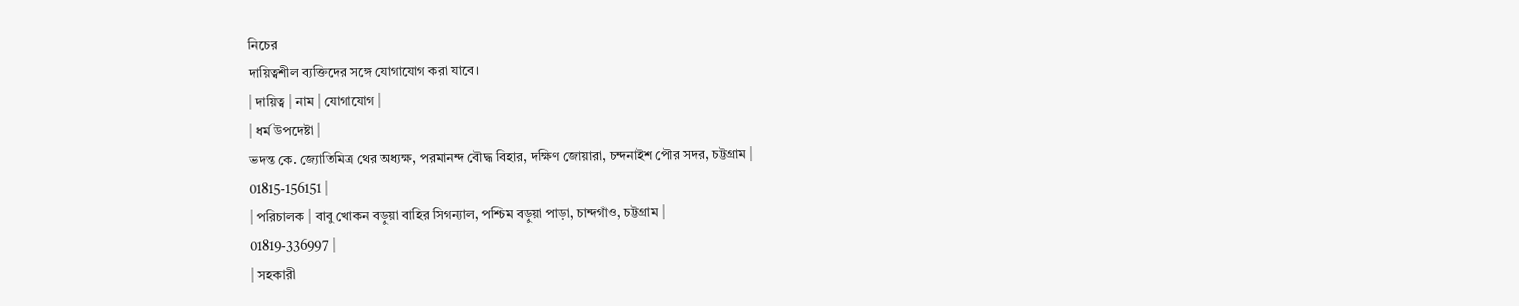নিচের
দায়িত্বশীল ব্যক্তিদের সঙ্গে যোগাযোগ করা যাবে।
| দায়িত্ব | নাম | যোগাযোগ |
| ধর্ম উপদেষ্টা |
ভদন্ত কে. জ্যোতিমিত্র থের অধ্যক্ষ, পরমানন্দ বৌদ্ধ বিহার, দক্ষিণ জোয়ারা, চন্দনাইশ পৌর সদর, চট্টগ্রাম |
01815-156151 |
| পরিচালক | বাবু খোকন বড়ুয়া বাহির সিগন্যাল, পশ্চিম বড়ুয়া পাড়া, চান্দগাঁও, চট্টগ্রাম |
01819-336997 |
| সহকারী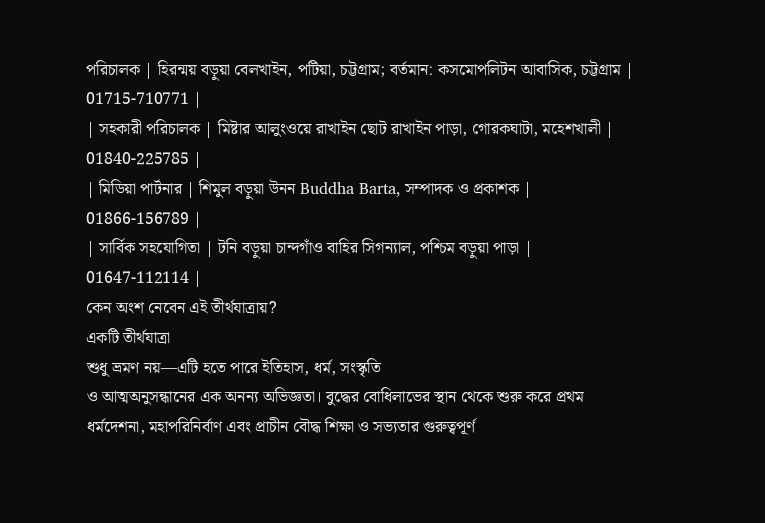পরিচালক | হিরন্ময় বড়ুয়া বেলখাইন, পটিয়া, চট্টগ্রাম; বর্তমান: কসমোপলিটন আবাসিক, চট্টগ্রাম |
01715-710771 |
| সহকারী পরিচালক | মিষ্টার আলুংওয়ে রাখাইন ছোট রাখাইন পাড়া, গোরকঘাটা, মহেশখালী |
01840-225785 |
| মিডিয়া পার্টনার | শিমুল বড়ুয়া উনন Buddha Barta, সম্পাদক ও প্রকাশক |
01866-156789 |
| সার্বিক সহযোগিতা | টনি বড়ুয়া চান্দগাঁও বাহির সিগন্যাল, পশ্চিম বড়ুয়া পাড়া |
01647-112114 |
কেন অংশ নেবেন এই তীর্থযাত্রায়?
একটি তীর্থযাত্রা
শুধু ভ্রমণ নয়—এটি হতে পারে ইতিহাস, ধর্ম, সংস্কৃতি
ও আত্মঅনুসন্ধানের এক অনন্য অভিজ্ঞতা। বুদ্ধের বোধিলাভের স্থান থেকে শুরু করে প্রথম
ধর্মদেশনা, মহাপরিনির্বাণ এবং প্রাচীন বৌদ্ধ শিক্ষা ও সভ্যতার গুরুত্বপূর্ণ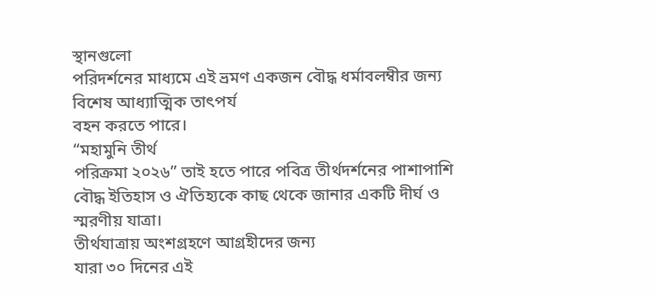স্থানগুলো
পরিদর্শনের মাধ্যমে এই ভ্রমণ একজন বৌদ্ধ ধর্মাবলম্বীর জন্য বিশেষ আধ্যাত্মিক তাৎপর্য
বহন করতে পারে।
“মহামুনি তীর্থ
পরিক্রমা ২০২৬” তাই হতে পারে পবিত্র তীর্থদর্শনের পাশাপাশি
বৌদ্ধ ইতিহাস ও ঐতিহ্যকে কাছ থেকে জানার একটি দীর্ঘ ও স্মরণীয় যাত্রা।
তীর্থযাত্রায় অংশগ্রহণে আগ্রহীদের জন্য
যারা ৩০ দিনের এই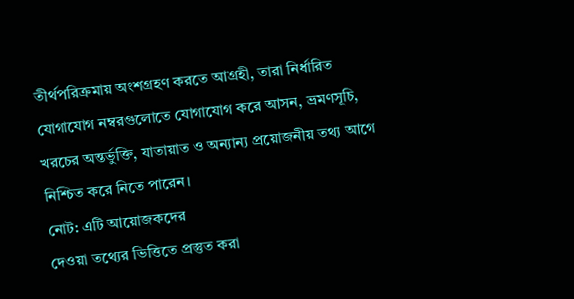তীর্থপরিক্রমায় অংশগ্রহণ করতে আগ্রহী, তারা নির্ধারিত যোগাযোগ নম্বরগুলোতে যোগাযোগ করে আসন, ভ্রমণসূচি, খরচের অন্তর্ভুক্তি, যাতায়াত ও অন্যান্য প্রয়োজনীয় তথ্য আগে নিশ্চিত করে নিতে পারেন।
নোট: এটি আয়োজকদের
দেওয়া তথ্যের ভিত্তিতে প্রস্তুত করা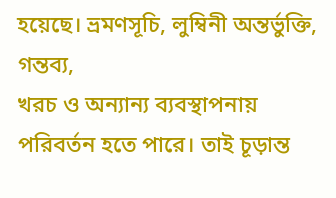হয়েছে। ভ্রমণসূচি, লুম্বিনী অন্তর্ভুক্তি, গন্তব্য,
খরচ ও অন্যান্য ব্যবস্থাপনায় পরিবর্তন হতে পারে। তাই চূড়ান্ত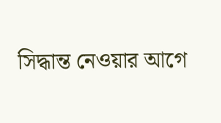সিদ্ধান্ত নেওয়ার আগে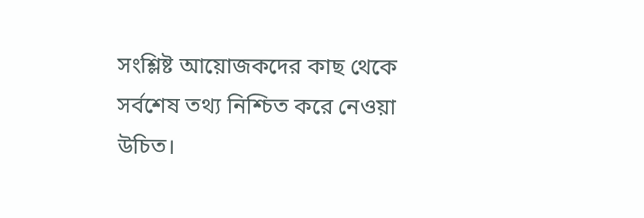সংশ্লিষ্ট আয়োজকদের কাছ থেকে সর্বশেষ তথ্য নিশ্চিত করে নেওয়া উচিত।